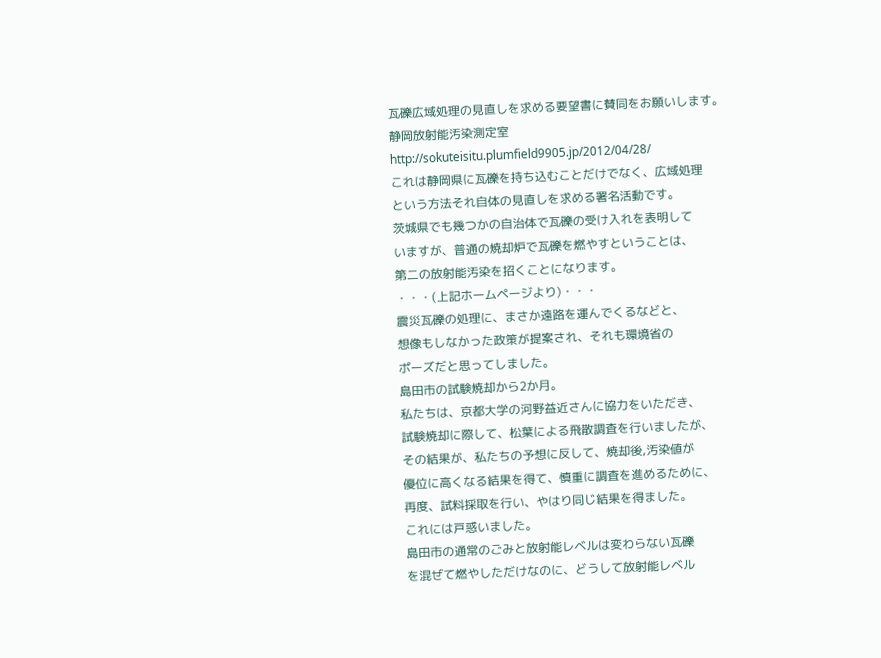瓦礫広域処理の見直しを求める要望書に賛同をお願いします。
静岡放射能汚染測定室
http://sokuteisitu.plumfield9905.jp/2012/04/28/
これは静岡県に瓦礫を持ち込むことだけでなく、広域処理
という方法それ自体の見直しを求める署名活動です。
茨城県でも幾つかの自治体で瓦礫の受け入れを表明して
いますが、普通の焼却炉で瓦礫を燃やすということは、
第二の放射能汚染を招くことになります。
・・・(上記ホームページより)・・・
震災瓦礫の処理に、まさか遠路を運んでくるなどと、
想像もしなかった政策が提案され、それも環境省の
ポーズだと思ってしました。
島田市の試験焼却から2か月。
私たちは、京都大学の河野益近さんに協力をいただき、
試験焼却に際して、松葉による飛散調査を行いましたが、
その結果が、私たちの予想に反して、焼却後,汚染値が
優位に高くなる結果を得て、慎重に調査を進めるために、
再度、試料採取を行い、やはり同じ結果を得ました。
これには戸惑いました。
島田市の通常のごみと放射能レベルは変わらない瓦礫
を混ぜて燃やしただけなのに、どうして放射能レベル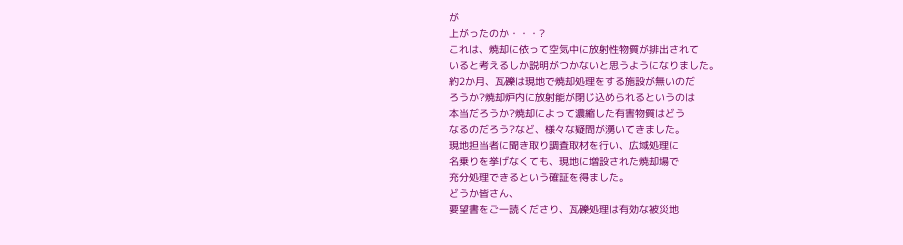が
上がったのか・・・?
これは、焼却に依って空気中に放射性物質が排出されて
いると考えるしか説明がつかないと思うようになりました。
約2か月、瓦礫は現地で焼却処理をする施設が無いのだ
ろうか?焼却炉内に放射能が閉じ込められるというのは
本当だろうか?焼却によって濃縮した有害物質はどう
なるのだろう?など、様々な疑問が湧いてきました。
現地担当者に聞き取り調査取材を行い、広域処理に
名乗りを挙げなくても、現地に増設された焼却場で
充分処理できるという確証を得ました。
どうか皆さん、
要望書をご一読くださり、瓦礫処理は有効な被災地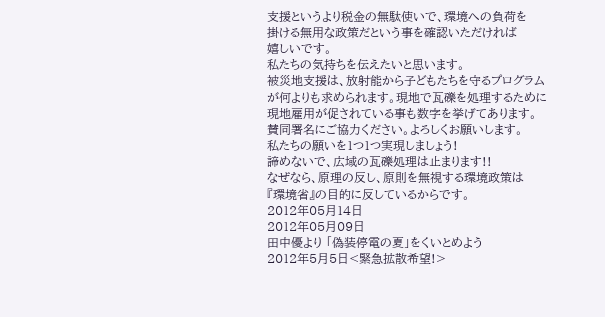支援というより税金の無駄使いで、環境への負荷を
掛ける無用な政策だという事を確認いただければ
嬉しいです。
私たちの気持ちを伝えたいと思います。
被災地支援は、放射能から子どもたちを守るプログラム
が何よりも求められます。現地で瓦礫を処理するために
現地雇用が促されている事も数字を挙げてあります。
賛同署名にご協力ください。よろしくお願いします。
私たちの願いを1つ1つ実現しましょう!
諦めないで、広域の瓦礫処理は止まります!!
なぜなら、原理の反し、原則を無視する環境政策は
『環境省』の目的に反しているからです。
2012年05月14日
2012年05月09日
田中優より 「偽装停電の夏」をくいとめよう
2012年5月5日<緊急拡散希望!>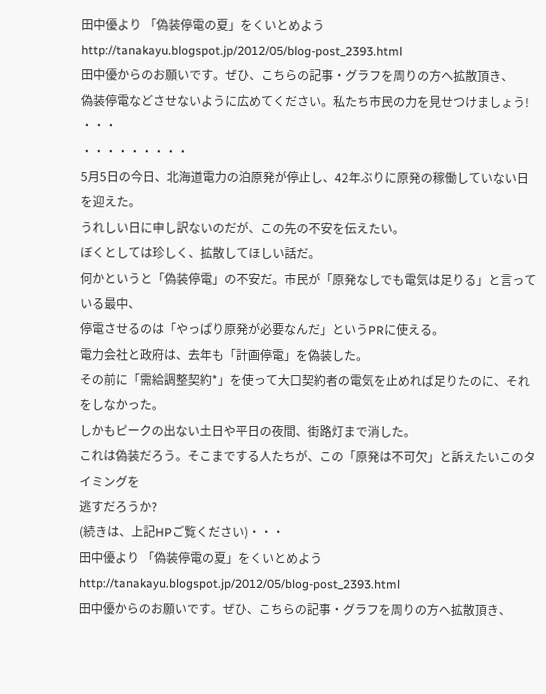田中優より 「偽装停電の夏」をくいとめよう
http://tanakayu.blogspot.jp/2012/05/blog-post_2393.html
田中優からのお願いです。ぜひ、こちらの記事・グラフを周りの方へ拡散頂き、
偽装停電などさせないように広めてください。私たち市民の力を見せつけましょう!
・・・
・・・・・・・・・
5月5日の今日、北海道電力の泊原発が停止し、42年ぶりに原発の稼働していない日
を迎えた。
うれしい日に申し訳ないのだが、この先の不安を伝えたい。
ぼくとしては珍しく、拡散してほしい話だ。
何かというと「偽装停電」の不安だ。市民が「原発なしでも電気は足りる」と言って
いる最中、
停電させるのは「やっぱり原発が必要なんだ」というPRに使える。
電力会社と政府は、去年も「計画停電」を偽装した。
その前に「需給調整契約*」を使って大口契約者の電気を止めれば足りたのに、それ
をしなかった。
しかもピークの出ない土日や平日の夜間、街路灯まで消した。
これは偽装だろう。そこまでする人たちが、この「原発は不可欠」と訴えたいこのタ
イミングを
逃すだろうか?
(続きは、上記HPご覧ください)・・・
田中優より 「偽装停電の夏」をくいとめよう
http://tanakayu.blogspot.jp/2012/05/blog-post_2393.html
田中優からのお願いです。ぜひ、こちらの記事・グラフを周りの方へ拡散頂き、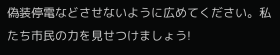偽装停電などさせないように広めてください。私たち市民の力を見せつけましょう!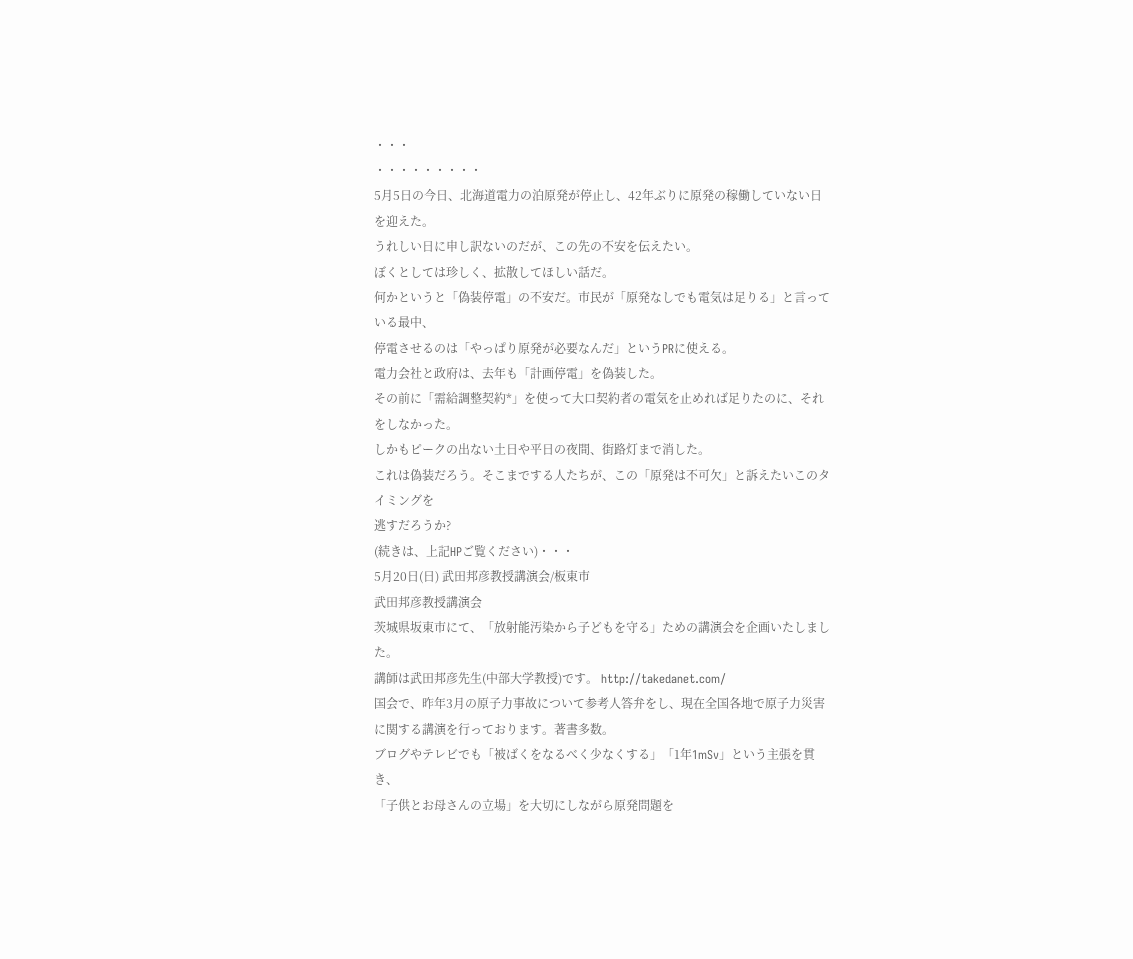・・・
・・・・・・・・・
5月5日の今日、北海道電力の泊原発が停止し、42年ぶりに原発の稼働していない日
を迎えた。
うれしい日に申し訳ないのだが、この先の不安を伝えたい。
ぼくとしては珍しく、拡散してほしい話だ。
何かというと「偽装停電」の不安だ。市民が「原発なしでも電気は足りる」と言って
いる最中、
停電させるのは「やっぱり原発が必要なんだ」というPRに使える。
電力会社と政府は、去年も「計画停電」を偽装した。
その前に「需給調整契約*」を使って大口契約者の電気を止めれば足りたのに、それ
をしなかった。
しかもピークの出ない土日や平日の夜間、街路灯まで消した。
これは偽装だろう。そこまでする人たちが、この「原発は不可欠」と訴えたいこのタ
イミングを
逃すだろうか?
(続きは、上記HPご覧ください)・・・
5月20日(日) 武田邦彦教授講演会/板東市
武田邦彦教授講演会
茨城県坂東市にて、「放射能汚染から子どもを守る」ための講演会を企画いたしまし
た。
講師は武田邦彦先生(中部大学教授)です。 http://takedanet.com/
国会で、昨年3月の原子力事故について参考人答弁をし、現在全国各地で原子力災害
に関する講演を行っております。著書多数。
ブログやテレビでも「被ばくをなるべく少なくする」「1年1mSv」という主張を貫
き、
「子供とお母さんの立場」を大切にしながら原発問題を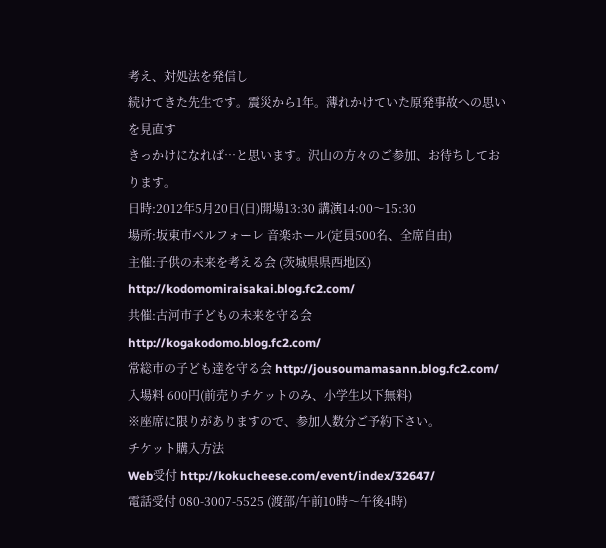考え、対処法を発信し
続けてきた先生です。震災から1年。薄れかけていた原発事故への思いを見直す
きっかけになれば…と思います。沢山の方々のご参加、お待ちしております。
日時:2012年5月20日(日)開場13:30 講演14:00〜15:30
場所:坂東市ベルフォーレ 音楽ホール(定員500名、全席自由)
主催:子供の未来を考える会 (茨城県県西地区)
http://kodomomiraisakai.blog.fc2.com/
共催:古河市子どもの未来を守る会 http://kogakodomo.blog.fc2.com/
常総市の子ども達を守る会 http://jousoumamasann.blog.fc2.com/
入場料 600円(前売りチケットのみ、小学生以下無料)
※座席に限りがありますので、参加人数分ご予約下さい。
チケット購入方法
Web受付 http://kokucheese.com/event/index/32647/
電話受付 080-3007-5525 (渡部/午前10時〜午後4時)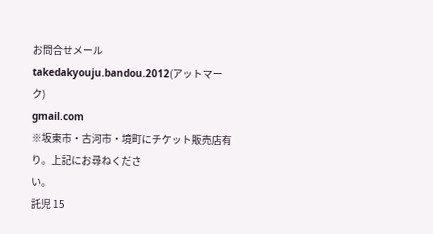お問合せメール takedakyouju.bandou.2012(アットマーク)
gmail.com
※坂東市・古河市・境町にチケット販売店有り。上記にお尋ねくださ
い。
託児 15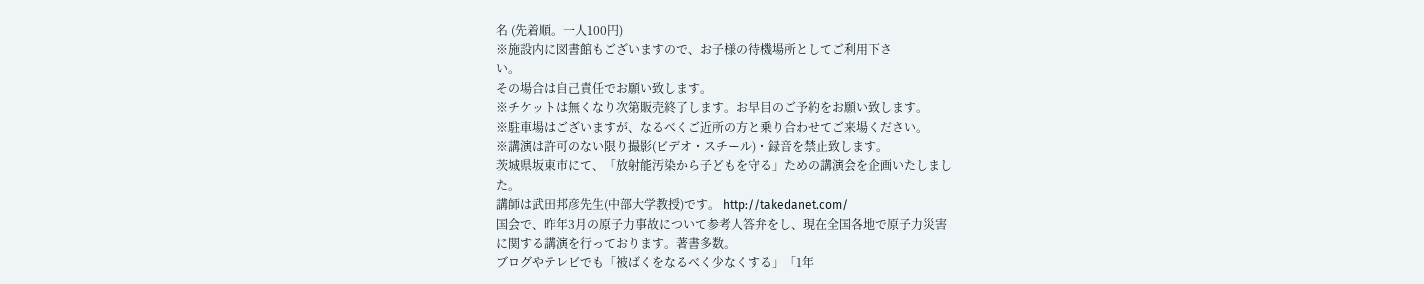名 (先着順。一人100円)
※施設内に図書館もございますので、お子様の待機場所としてご利用下さ
い。
その場合は自己責任でお願い致します。
※チケットは無くなり次第販売終了します。お早目のご予約をお願い致します。
※駐車場はございますが、なるべくご近所の方と乗り合わせてご来場ください。
※講演は許可のない限り撮影(ビデオ・スチール)・録音を禁止致します。
茨城県坂東市にて、「放射能汚染から子どもを守る」ための講演会を企画いたしまし
た。
講師は武田邦彦先生(中部大学教授)です。 http://takedanet.com/
国会で、昨年3月の原子力事故について参考人答弁をし、現在全国各地で原子力災害
に関する講演を行っております。著書多数。
ブログやテレビでも「被ばくをなるべく少なくする」「1年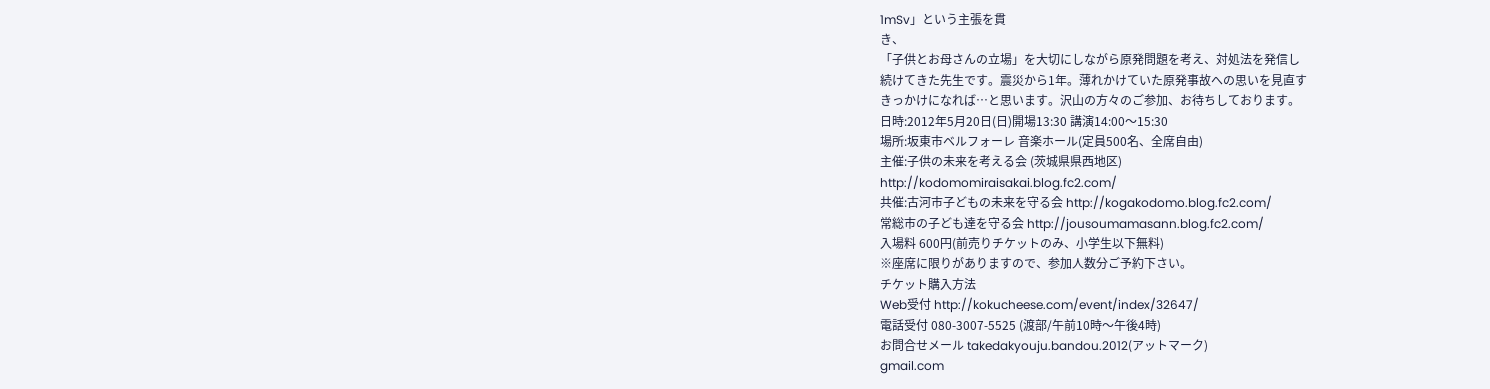1mSv」という主張を貫
き、
「子供とお母さんの立場」を大切にしながら原発問題を考え、対処法を発信し
続けてきた先生です。震災から1年。薄れかけていた原発事故への思いを見直す
きっかけになれば…と思います。沢山の方々のご参加、お待ちしております。
日時:2012年5月20日(日)開場13:30 講演14:00〜15:30
場所:坂東市ベルフォーレ 音楽ホール(定員500名、全席自由)
主催:子供の未来を考える会 (茨城県県西地区)
http://kodomomiraisakai.blog.fc2.com/
共催:古河市子どもの未来を守る会 http://kogakodomo.blog.fc2.com/
常総市の子ども達を守る会 http://jousoumamasann.blog.fc2.com/
入場料 600円(前売りチケットのみ、小学生以下無料)
※座席に限りがありますので、参加人数分ご予約下さい。
チケット購入方法
Web受付 http://kokucheese.com/event/index/32647/
電話受付 080-3007-5525 (渡部/午前10時〜午後4時)
お問合せメール takedakyouju.bandou.2012(アットマーク)
gmail.com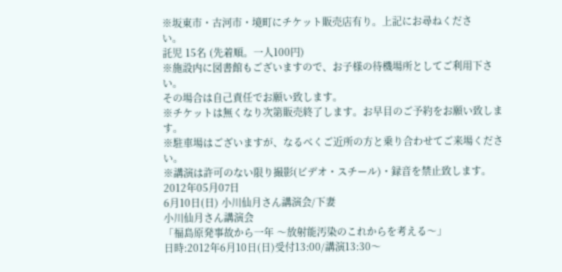※坂東市・古河市・境町にチケット販売店有り。上記にお尋ねくださ
い。
託児 15名 (先着順。一人100円)
※施設内に図書館もございますので、お子様の待機場所としてご利用下さ
い。
その場合は自己責任でお願い致します。
※チケットは無くなり次第販売終了します。お早目のご予約をお願い致します。
※駐車場はございますが、なるべくご近所の方と乗り合わせてご来場ください。
※講演は許可のない限り撮影(ビデオ・スチール)・録音を禁止致します。
2012年05月07日
6月10日(日) 小川仙月さん講演会/下妻
小川仙月さん講演会
「福島原発事故から一年 〜放射能汚染のこれからを考える〜」
日時:2012年6月10日(日)受付13:00/講演13:30〜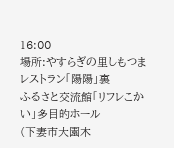16:00
場所:やすらぎの里しもつま レストラン「陽陽」裏
ふるさと交流館「リフレこかい」多目的ホール
(下妻市大園木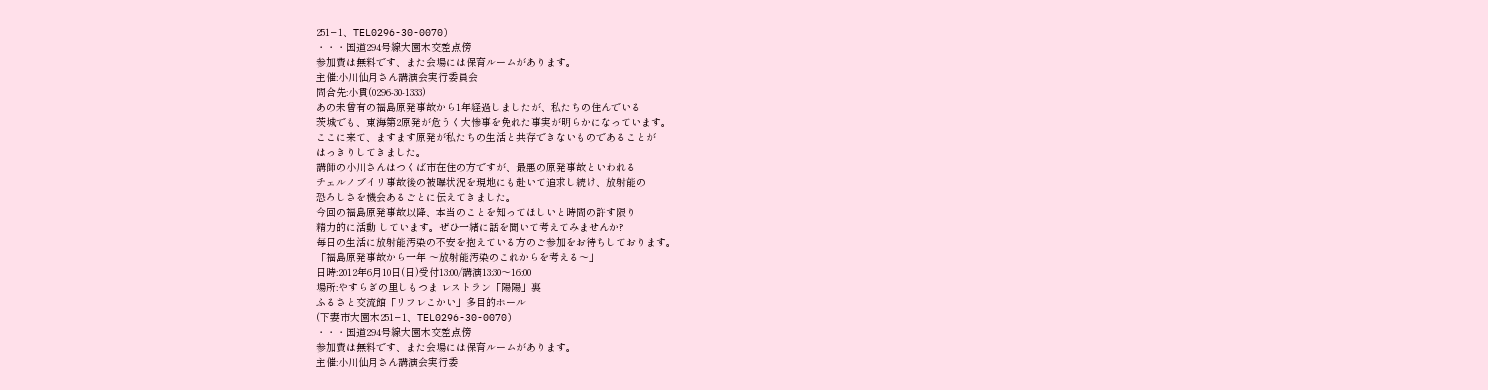251−1、TEL0296-30-0070)
・・・国道294号線大園木交差点傍
参加費は無料です、また会場には保育ルームがあります。
主催:小川仙月さん講演会実行委員会
問合先:小貫(0296-30-1333)
あの未曾有の福島原発事故から1年経過しましたが、私たちの住んでいる
茨城でも、東海第2原発が危うく大惨事を免れた事実が明らかになっています。
ここに来て、ますます原発が私たちの生活と共存できないものであることが
はっきりしてきました。
講師の小川さんはつくば市在住の方ですが、最悪の原発事故といわれる
チェルノブイリ事故後の被曝状況を現地にも赴いて追求し続け、放射能の
恐ろしさを機会あるごとに伝えてきました。
今回の福島原発事故以降、本当のことを知ってほしいと時間の許す限り
精力的に活動 しています。ぜひ一緒に話を聞いて考えてみませんか?
毎日の生活に放射能汚染の不安を抱えている方のご参加をお待ちしております。
「福島原発事故から一年 〜放射能汚染のこれからを考える〜」
日時:2012年6月10日(日)受付13:00/講演13:30〜16:00
場所:やすらぎの里しもつま レストラン「陽陽」裏
ふるさと交流館「リフレこかい」多目的ホール
(下妻市大園木251−1、TEL0296-30-0070)
・・・国道294号線大園木交差点傍
参加費は無料です、また会場には保育ルームがあります。
主催:小川仙月さん講演会実行委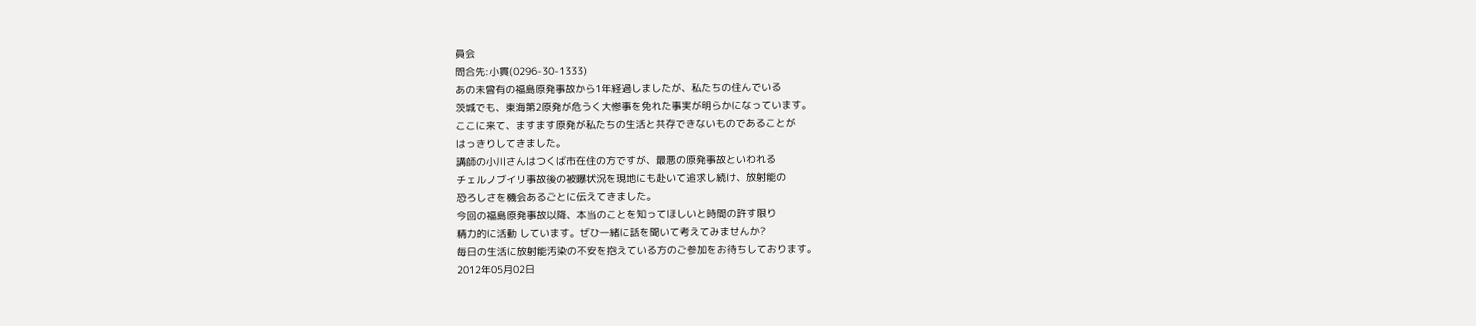員会
問合先:小貫(0296-30-1333)
あの未曾有の福島原発事故から1年経過しましたが、私たちの住んでいる
茨城でも、東海第2原発が危うく大惨事を免れた事実が明らかになっています。
ここに来て、ますます原発が私たちの生活と共存できないものであることが
はっきりしてきました。
講師の小川さんはつくば市在住の方ですが、最悪の原発事故といわれる
チェルノブイリ事故後の被曝状況を現地にも赴いて追求し続け、放射能の
恐ろしさを機会あるごとに伝えてきました。
今回の福島原発事故以降、本当のことを知ってほしいと時間の許す限り
精力的に活動 しています。ぜひ一緒に話を聞いて考えてみませんか?
毎日の生活に放射能汚染の不安を抱えている方のご参加をお待ちしております。
2012年05月02日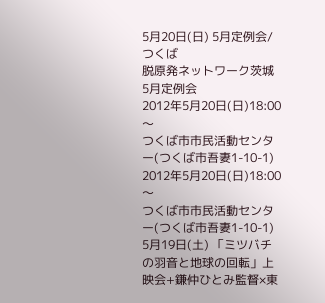5月20日(日) 5月定例会/つくば
脱原発ネットワーク茨城 5月定例会
2012年5月20日(日)18:00〜
つくば市市民活動センター(つくば市吾妻1-10-1)
2012年5月20日(日)18:00〜
つくば市市民活動センター(つくば市吾妻1-10-1)
5月19日(土) 「ミツバチの羽音と地球の回転」上映会+鎌仲ひとみ監督×東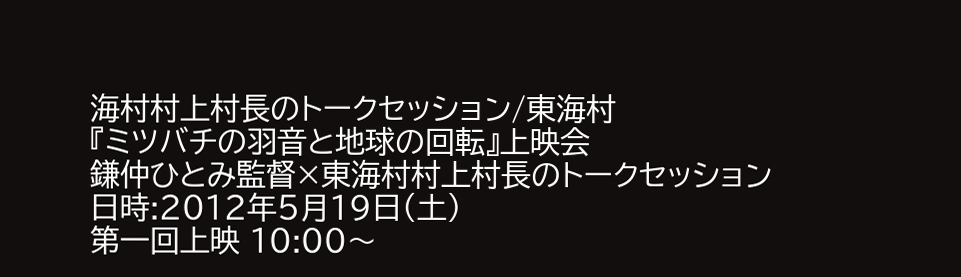海村村上村長のトークセッション/東海村
『ミツバチの羽音と地球の回転』上映会
鎌仲ひとみ監督×東海村村上村長のトークセッション
日時:2012年5月19日(土)
第一回上映 10:00〜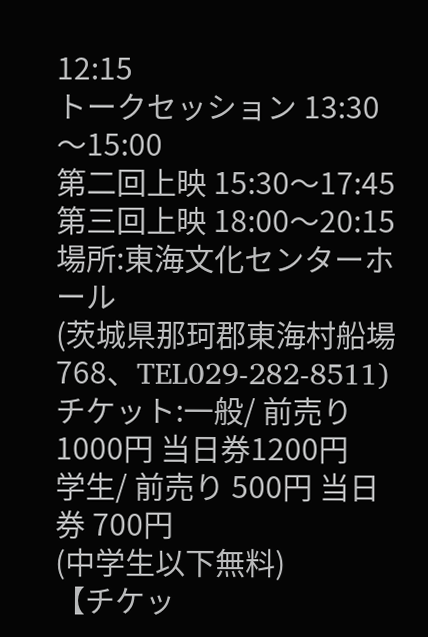12:15
トークセッション 13:30〜15:00
第二回上映 15:30〜17:45
第三回上映 18:00〜20:15
場所:東海文化センターホール
(茨城県那珂郡東海村船場768、TEL029-282-8511)
チケット:一般/ 前売り1000円 当日券1200円
学生/ 前売り 500円 当日券 700円
(中学生以下無料)
【チケッ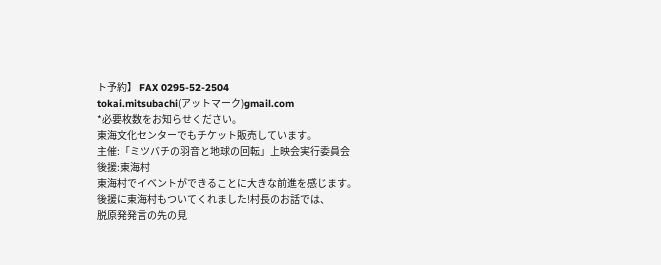ト予約】 FAX 0295-52-2504
tokai.mitsubachi(アットマーク)gmail.com
*必要枚数をお知らせください。
東海文化センターでもチケット販売しています。
主催:「ミツバチの羽音と地球の回転」上映会実行委員会
後援:東海村
東海村でイベントができることに大きな前進を感じます。
後援に東海村もついてくれました!村長のお話では、
脱原発発言の先の見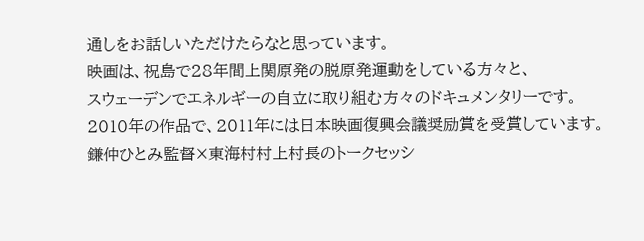通しをお話しいただけたらなと思っています。
映画は、祝島で28年間上関原発の脱原発運動をしている方々と、
スウェーデンでエネルギーの自立に取り組む方々のドキュメンタリーです。
2010年の作品で、2011年には日本映画復興会議奨励賞を受賞しています。
鎌仲ひとみ監督×東海村村上村長のトークセッシ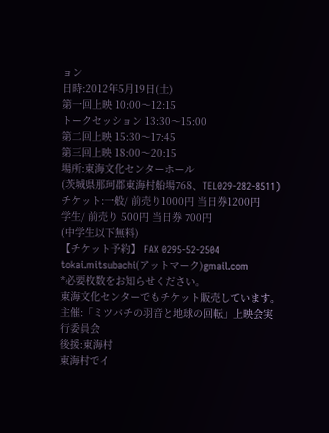ョン
日時:2012年5月19日(土)
第一回上映 10:00〜12:15
トークセッション 13:30〜15:00
第二回上映 15:30〜17:45
第三回上映 18:00〜20:15
場所:東海文化センターホール
(茨城県那珂郡東海村船場768、TEL029-282-8511)
チケット:一般/ 前売り1000円 当日券1200円
学生/ 前売り 500円 当日券 700円
(中学生以下無料)
【チケット予約】 FAX 0295-52-2504
tokai.mitsubachi(アットマーク)gmail.com
*必要枚数をお知らせください。
東海文化センターでもチケット販売しています。
主催:「ミツバチの羽音と地球の回転」上映会実行委員会
後援:東海村
東海村でイ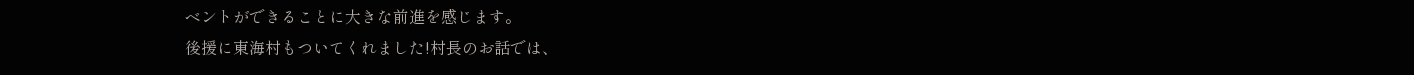ベントができることに大きな前進を感じます。
後援に東海村もついてくれました!村長のお話では、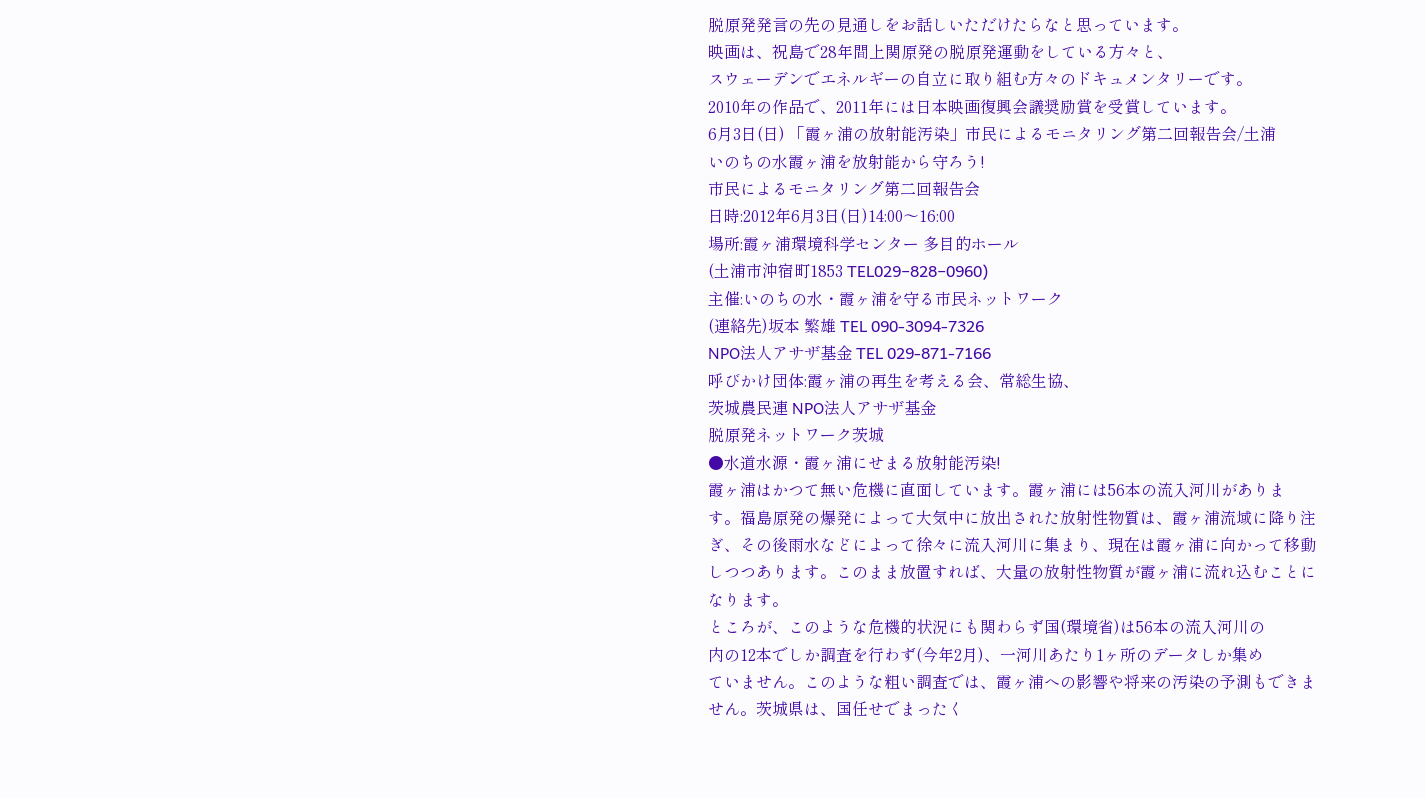脱原発発言の先の見通しをお話しいただけたらなと思っています。
映画は、祝島で28年間上関原発の脱原発運動をしている方々と、
スウェーデンでエネルギーの自立に取り組む方々のドキュメンタリーです。
2010年の作品で、2011年には日本映画復興会議奨励賞を受賞しています。
6月3日(日) 「霞ヶ浦の放射能汚染」市民によるモニタリング第二回報告会/土浦
いのちの水霞ヶ浦を放射能から守ろう!
市民によるモニタリング第二回報告会
日時:2012年6月3日(日)14:00〜16:00
場所:霞ヶ浦環境科学センター 多目的ホール
(土浦市沖宿町1853 TEL029−828−0960)
主催:いのちの水・霞ヶ浦を守る市民ネットワーク
(連絡先)坂本 繁雄 TEL 090-3094-7326
NPO法人アサザ基金 TEL 029-871-7166
呼びかけ団体:霞ヶ浦の再生を考える会、常総生協、
茨城農民連 NPO法人アサザ基金
脱原発ネットワーク茨城
●水道水源・霞ヶ浦にせまる放射能汚染!
霞ヶ浦はかつて無い危機に直面しています。霞ヶ浦には56本の流入河川がありま
す。福島原発の爆発によって大気中に放出された放射性物質は、霞ヶ浦流域に降り注
ぎ、その後雨水などによって徐々に流入河川に集まり、現在は霞ヶ浦に向かって移動
しつつあります。このまま放置すれば、大量の放射性物質が霞ヶ浦に流れ込むことに
なります。
ところが、このような危機的状況にも関わらず国(環境省)は56本の流入河川の
内の12本でしか調査を行わず(今年2月)、一河川あたり1ヶ所のデータしか集め
ていません。このような粗い調査では、霞ヶ浦への影響や将来の汚染の予測もできま
せん。茨城県は、国任せでまったく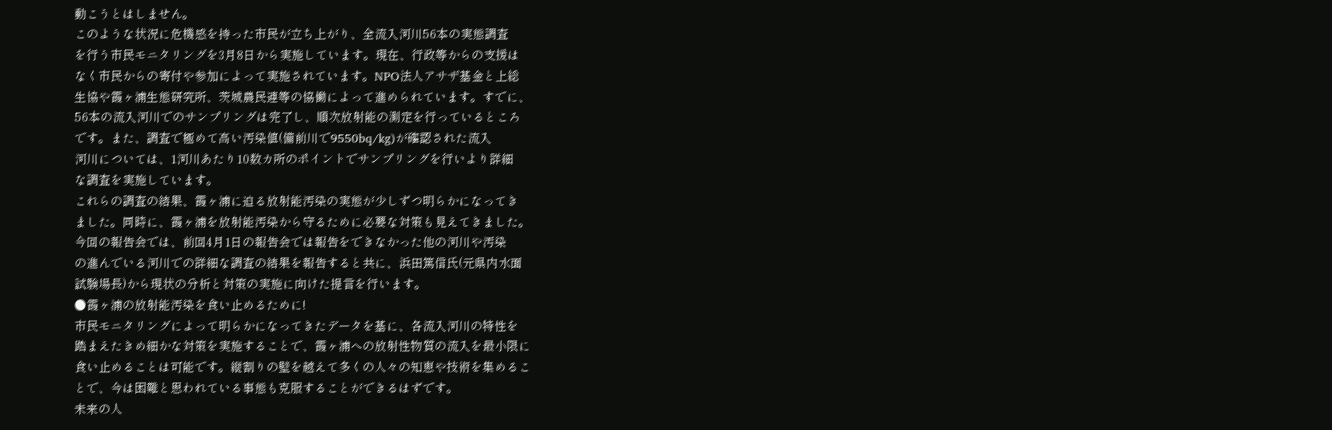動こうとはしません。
このような状況に危機感を持った市民が立ち上がり、全流入河川56本の実態調査
を行う市民モニタリングを3月8日から実施しています。現在、行政等からの支援は
なく市民からの寄付や参加によって実施されています。NPO法人アサザ基金と上総
生協や霞ヶ浦生態研究所、茨城農民連等の恊働によって進められています。すでに、
56本の流入河川でのサンプリングは完了し、順次放射能の測定を行っているところ
です。また、調査で極めて高い汚染値(備前川で9550bq/kg)が確認された流入
河川については、1河川あたり10数カ所のポイントでサンプリングを行いより詳細
な調査を実施しています。
これらの調査の結果、霞ヶ浦に迫る放射能汚染の実態が少しずつ明らかになってき
ました。同時に、霞ヶ浦を放射能汚染から守るために必要な対策も見えてきました。
今回の報告会では、前回4月1日の報告会では報告をできなかった他の河川や汚染
の進んでいる河川での詳細な調査の結果を報告すると共に、浜田篤信氏(元県内水面
試験場長)から現状の分析と対策の実施に向けた提言を行います。
●霞ヶ浦の放射能汚染を食い止めるために!
市民モニタリングによって明らかになってきたデータを基に、各流入河川の特性を
踏まえたきめ細かな対策を実施することで、霞ヶ浦への放射性物質の流入を最小限に
食い止めることは可能です。縦割りの壁を越えて多くの人々の知恵や技術を集めるこ
とで、今は困難と思われている事態も克服することができるはずです。
未来の人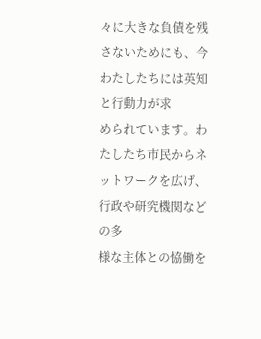々に大きな負債を残さないためにも、今わたしたちには英知と行動力が求
められています。わたしたち市民からネットワークを広げ、行政や研究機関などの多
様な主体との恊働を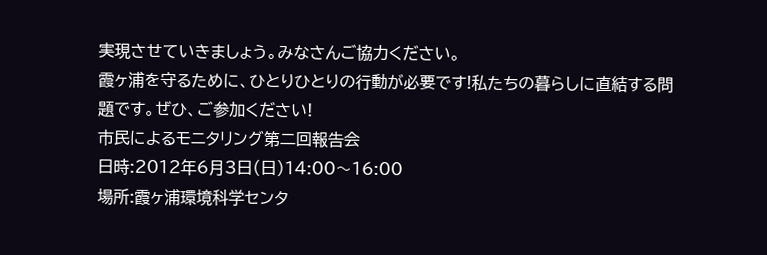実現させていきましょう。みなさんご協力ください。
霞ヶ浦を守るために、ひとりひとりの行動が必要です!私たちの暮らしに直結する問
題です。ぜひ、ご参加ください!
市民によるモニタリング第二回報告会
日時:2012年6月3日(日)14:00〜16:00
場所:霞ヶ浦環境科学センタ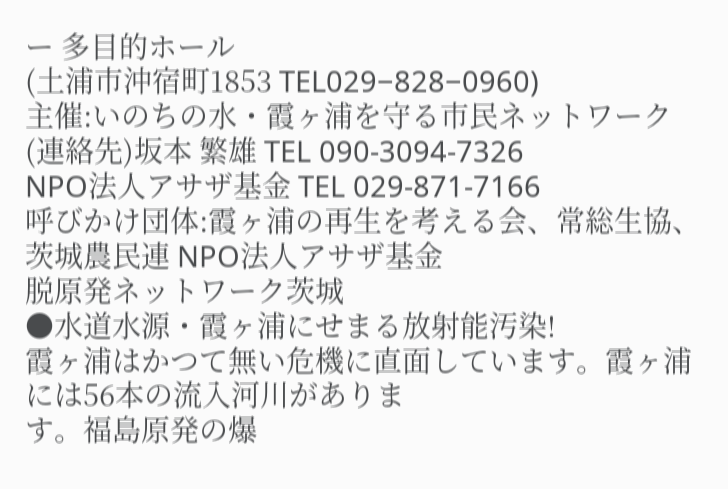ー 多目的ホール
(土浦市沖宿町1853 TEL029−828−0960)
主催:いのちの水・霞ヶ浦を守る市民ネットワーク
(連絡先)坂本 繁雄 TEL 090-3094-7326
NPO法人アサザ基金 TEL 029-871-7166
呼びかけ団体:霞ヶ浦の再生を考える会、常総生協、
茨城農民連 NPO法人アサザ基金
脱原発ネットワーク茨城
●水道水源・霞ヶ浦にせまる放射能汚染!
霞ヶ浦はかつて無い危機に直面しています。霞ヶ浦には56本の流入河川がありま
す。福島原発の爆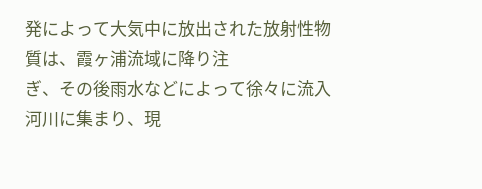発によって大気中に放出された放射性物質は、霞ヶ浦流域に降り注
ぎ、その後雨水などによって徐々に流入河川に集まり、現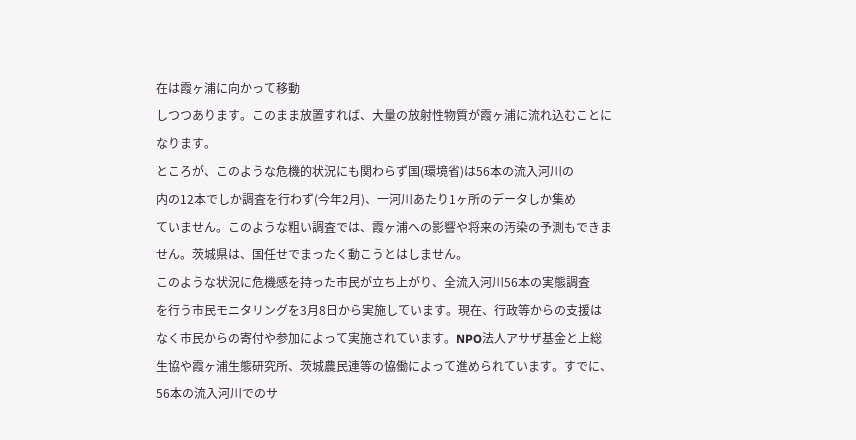在は霞ヶ浦に向かって移動
しつつあります。このまま放置すれば、大量の放射性物質が霞ヶ浦に流れ込むことに
なります。
ところが、このような危機的状況にも関わらず国(環境省)は56本の流入河川の
内の12本でしか調査を行わず(今年2月)、一河川あたり1ヶ所のデータしか集め
ていません。このような粗い調査では、霞ヶ浦への影響や将来の汚染の予測もできま
せん。茨城県は、国任せでまったく動こうとはしません。
このような状況に危機感を持った市民が立ち上がり、全流入河川56本の実態調査
を行う市民モニタリングを3月8日から実施しています。現在、行政等からの支援は
なく市民からの寄付や参加によって実施されています。NPO法人アサザ基金と上総
生協や霞ヶ浦生態研究所、茨城農民連等の恊働によって進められています。すでに、
56本の流入河川でのサ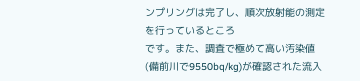ンプリングは完了し、順次放射能の測定を行っているところ
です。また、調査で極めて高い汚染値(備前川で9550bq/kg)が確認された流入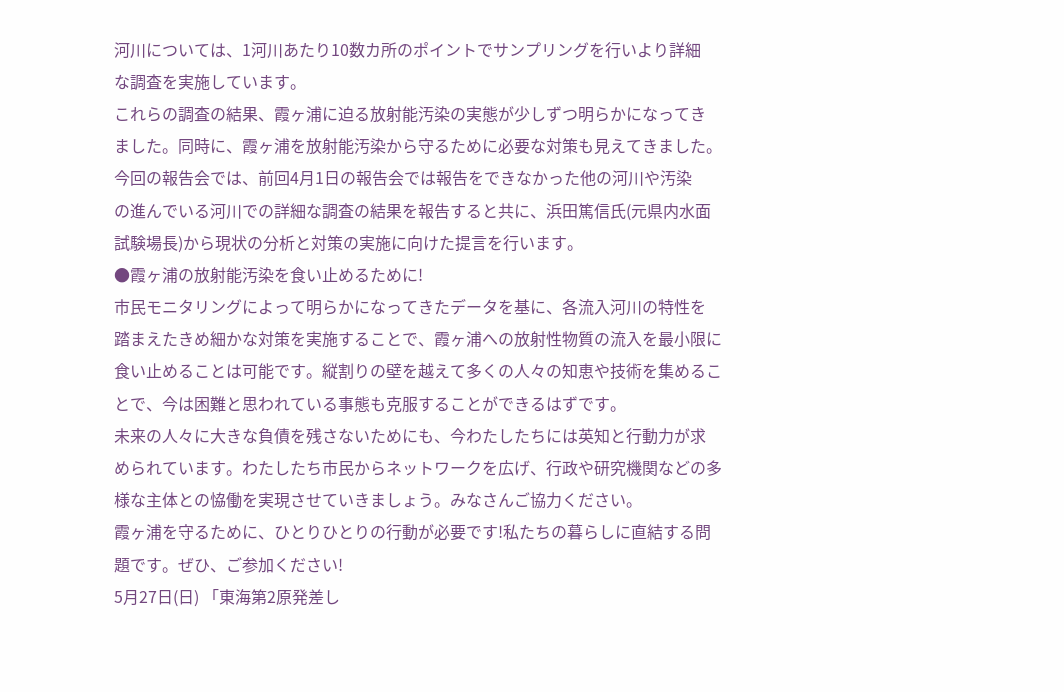河川については、1河川あたり10数カ所のポイントでサンプリングを行いより詳細
な調査を実施しています。
これらの調査の結果、霞ヶ浦に迫る放射能汚染の実態が少しずつ明らかになってき
ました。同時に、霞ヶ浦を放射能汚染から守るために必要な対策も見えてきました。
今回の報告会では、前回4月1日の報告会では報告をできなかった他の河川や汚染
の進んでいる河川での詳細な調査の結果を報告すると共に、浜田篤信氏(元県内水面
試験場長)から現状の分析と対策の実施に向けた提言を行います。
●霞ヶ浦の放射能汚染を食い止めるために!
市民モニタリングによって明らかになってきたデータを基に、各流入河川の特性を
踏まえたきめ細かな対策を実施することで、霞ヶ浦への放射性物質の流入を最小限に
食い止めることは可能です。縦割りの壁を越えて多くの人々の知恵や技術を集めるこ
とで、今は困難と思われている事態も克服することができるはずです。
未来の人々に大きな負債を残さないためにも、今わたしたちには英知と行動力が求
められています。わたしたち市民からネットワークを広げ、行政や研究機関などの多
様な主体との恊働を実現させていきましょう。みなさんご協力ください。
霞ヶ浦を守るために、ひとりひとりの行動が必要です!私たちの暮らしに直結する問
題です。ぜひ、ご参加ください!
5月27日(日) 「東海第2原発差し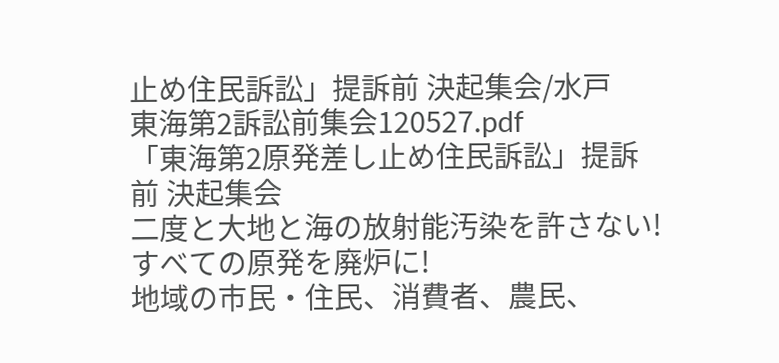止め住民訴訟」提訴前 決起集会/水戸
東海第2訴訟前集会120527.pdf
「東海第2原発差し止め住民訴訟」提訴前 決起集会
二度と大地と海の放射能汚染を許さない!すべての原発を廃炉に!
地域の市民・住民、消費者、農民、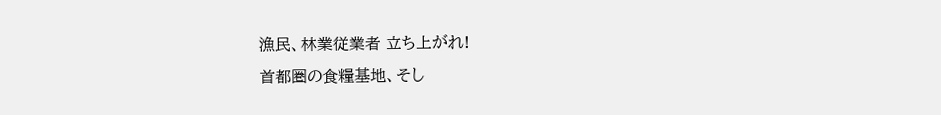漁民、林業従業者 立ち上がれ!
首都圏の食糧基地、そし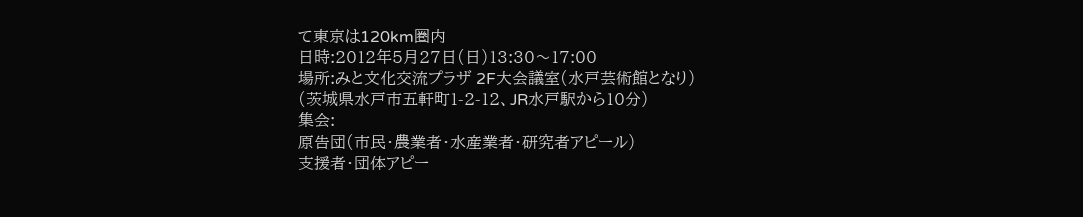て東京は120km圏内
日時:2012年5月27日(日)13:30〜17:00
場所:みと文化交流プラザ 2F大会議室(水戸芸術館となり)
(茨城県水戸市五軒町1-2-12、JR水戸駅から10分)
集会:
原告団(市民・農業者・水産業者・研究者アピール)
支援者・団体アピー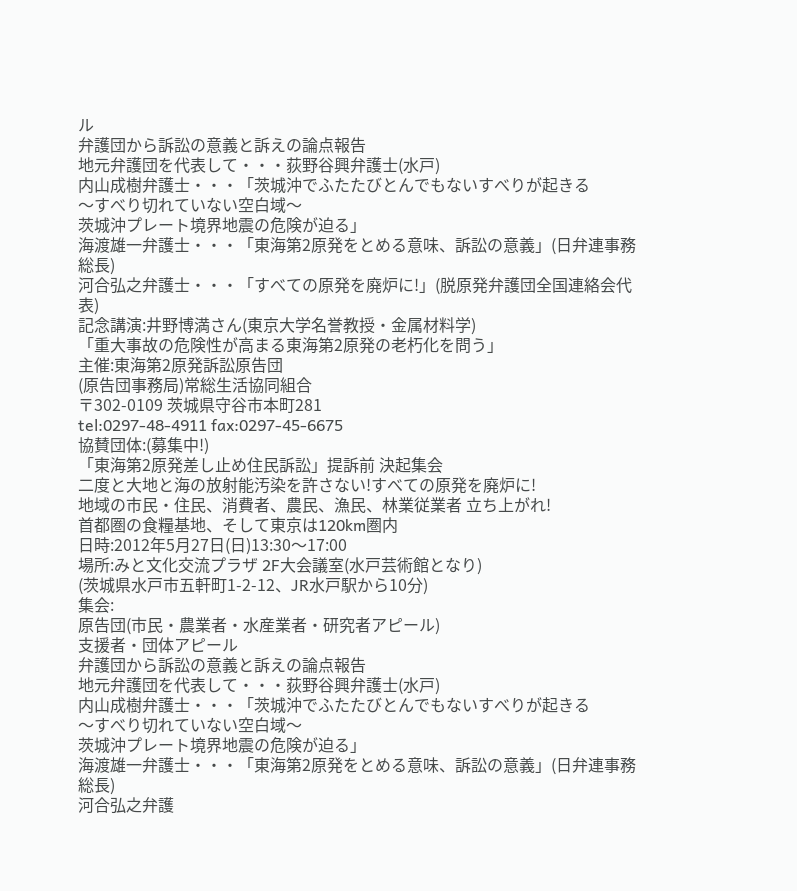ル
弁護団から訴訟の意義と訴えの論点報告
地元弁護団を代表して・・・荻野谷興弁護士(水戸)
内山成樹弁護士・・・「茨城沖でふたたびとんでもないすべりが起きる
〜すべり切れていない空白域〜
茨城沖プレート境界地震の危険が迫る」
海渡雄一弁護士・・・「東海第2原発をとめる意味、訴訟の意義」(日弁連事務
総長)
河合弘之弁護士・・・「すべての原発を廃炉に!」(脱原発弁護団全国連絡会代
表)
記念講演:井野博満さん(東京大学名誉教授・金属材料学)
「重大事故の危険性が高まる東海第2原発の老朽化を問う」
主催:東海第2原発訴訟原告団
(原告団事務局)常総生活協同組合
〒302-0109 茨城県守谷市本町281
tel:0297-48-4911 fax:0297-45-6675
協賛団体:(募集中!)
「東海第2原発差し止め住民訴訟」提訴前 決起集会
二度と大地と海の放射能汚染を許さない!すべての原発を廃炉に!
地域の市民・住民、消費者、農民、漁民、林業従業者 立ち上がれ!
首都圏の食糧基地、そして東京は120km圏内
日時:2012年5月27日(日)13:30〜17:00
場所:みと文化交流プラザ 2F大会議室(水戸芸術館となり)
(茨城県水戸市五軒町1-2-12、JR水戸駅から10分)
集会:
原告団(市民・農業者・水産業者・研究者アピール)
支援者・団体アピール
弁護団から訴訟の意義と訴えの論点報告
地元弁護団を代表して・・・荻野谷興弁護士(水戸)
内山成樹弁護士・・・「茨城沖でふたたびとんでもないすべりが起きる
〜すべり切れていない空白域〜
茨城沖プレート境界地震の危険が迫る」
海渡雄一弁護士・・・「東海第2原発をとめる意味、訴訟の意義」(日弁連事務
総長)
河合弘之弁護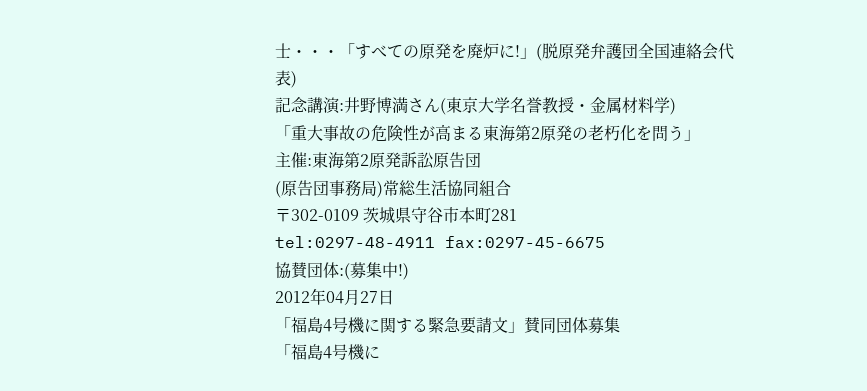士・・・「すべての原発を廃炉に!」(脱原発弁護団全国連絡会代
表)
記念講演:井野博満さん(東京大学名誉教授・金属材料学)
「重大事故の危険性が高まる東海第2原発の老朽化を問う」
主催:東海第2原発訴訟原告団
(原告団事務局)常総生活協同組合
〒302-0109 茨城県守谷市本町281
tel:0297-48-4911 fax:0297-45-6675
協賛団体:(募集中!)
2012年04月27日
「福島4号機に関する緊急要請文」賛同団体募集
「福島4号機に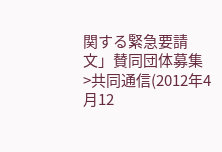関する緊急要請文」賛同団体募集
>共同通信(2012年4月12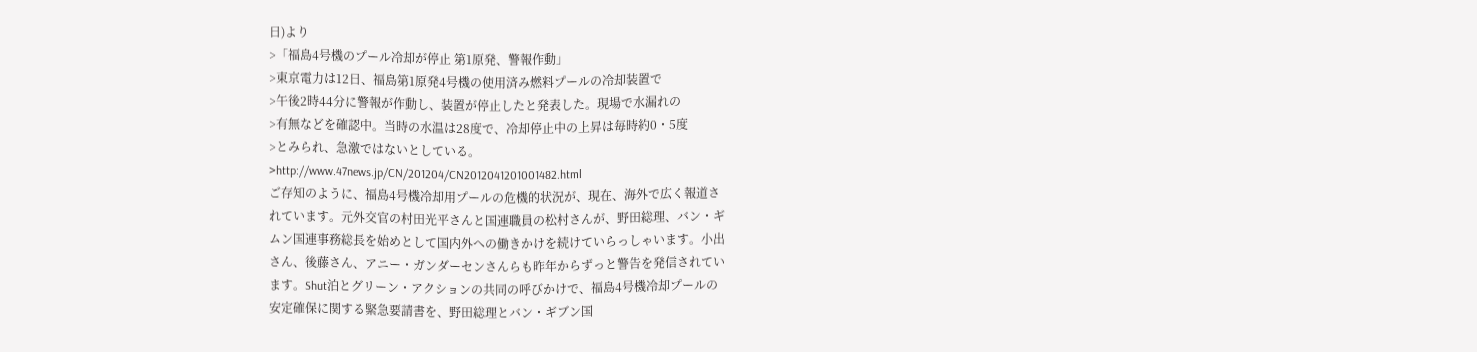日)より
>「福島4号機のプール冷却が停止 第1原発、警報作動」
>東京電力は12日、福島第1原発4号機の使用済み燃料プールの冷却装置で
>午後2時44分に警報が作動し、装置が停止したと発表した。現場で水漏れの
>有無などを確認中。当時の水温は28度で、冷却停止中の上昇は毎時約0・5度
>とみられ、急激ではないとしている。
>http://www.47news.jp/CN/201204/CN2012041201001482.html
ご存知のように、福島4号機冷却用プールの危機的状況が、現在、海外で広く報道さ
れています。元外交官の村田光平さんと国連職員の松村さんが、野田総理、バン・ギ
ムン国連事務総長を始めとして国内外への働きかけを続けていらっしゃいます。小出
さん、後藤さん、アニー・ガンダーセンさんらも昨年からずっと警告を発信されてい
ます。Shut泊とグリーン・アクションの共同の呼びかけで、福島4号機冷却プールの
安定確保に関する緊急要請書を、野田総理とバン・ギブン国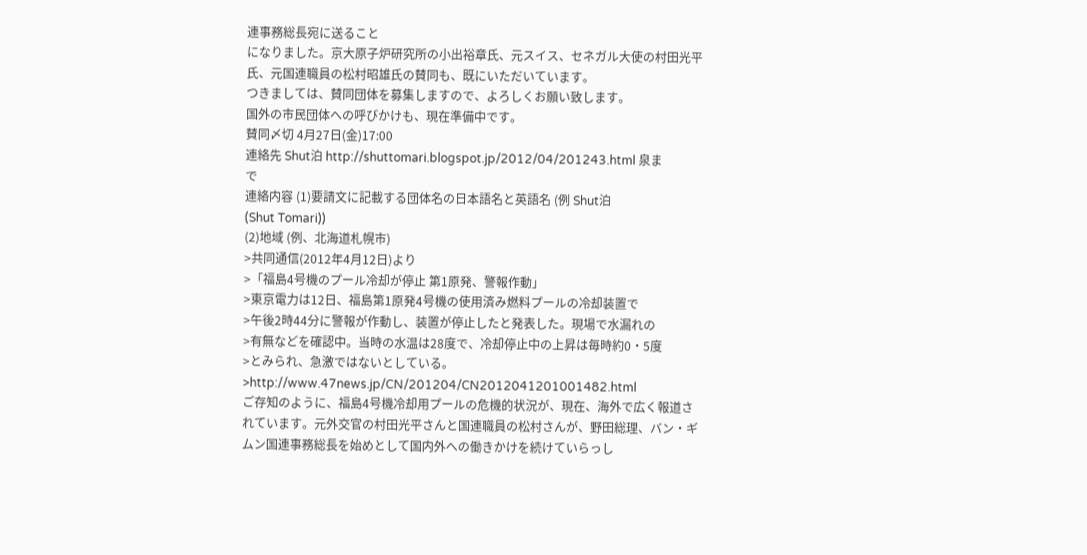連事務総長宛に送ること
になりました。京大原子炉研究所の小出裕章氏、元スイス、セネガル大使の村田光平
氏、元国連職員の松村昭雄氏の賛同も、既にいただいています。
つきましては、賛同団体を募集しますので、よろしくお願い致します。
国外の市民団体への呼びかけも、現在準備中です。
賛同〆切 4月27日(金)17:00
連絡先 Shut泊 http://shuttomari.blogspot.jp/2012/04/201243.html 泉ま
で
連絡内容 (1)要請文に記載する団体名の日本語名と英語名 (例 Shut泊
(Shut Tomari))
(2)地域 (例、北海道札幌市)
>共同通信(2012年4月12日)より
>「福島4号機のプール冷却が停止 第1原発、警報作動」
>東京電力は12日、福島第1原発4号機の使用済み燃料プールの冷却装置で
>午後2時44分に警報が作動し、装置が停止したと発表した。現場で水漏れの
>有無などを確認中。当時の水温は28度で、冷却停止中の上昇は毎時約0・5度
>とみられ、急激ではないとしている。
>http://www.47news.jp/CN/201204/CN2012041201001482.html
ご存知のように、福島4号機冷却用プールの危機的状況が、現在、海外で広く報道さ
れています。元外交官の村田光平さんと国連職員の松村さんが、野田総理、バン・ギ
ムン国連事務総長を始めとして国内外への働きかけを続けていらっし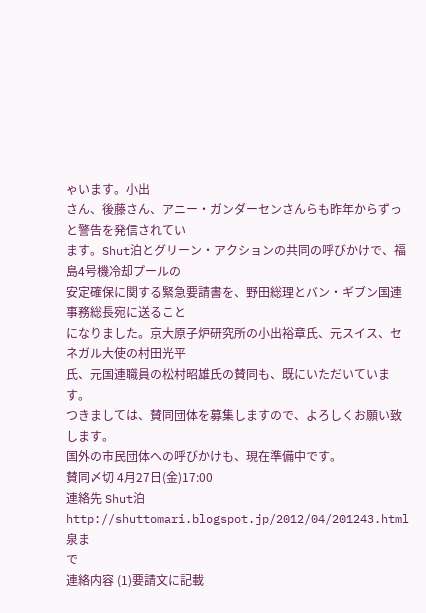ゃいます。小出
さん、後藤さん、アニー・ガンダーセンさんらも昨年からずっと警告を発信されてい
ます。Shut泊とグリーン・アクションの共同の呼びかけで、福島4号機冷却プールの
安定確保に関する緊急要請書を、野田総理とバン・ギブン国連事務総長宛に送ること
になりました。京大原子炉研究所の小出裕章氏、元スイス、セネガル大使の村田光平
氏、元国連職員の松村昭雄氏の賛同も、既にいただいています。
つきましては、賛同団体を募集しますので、よろしくお願い致します。
国外の市民団体への呼びかけも、現在準備中です。
賛同〆切 4月27日(金)17:00
連絡先 Shut泊 http://shuttomari.blogspot.jp/2012/04/201243.html 泉ま
で
連絡内容 (1)要請文に記載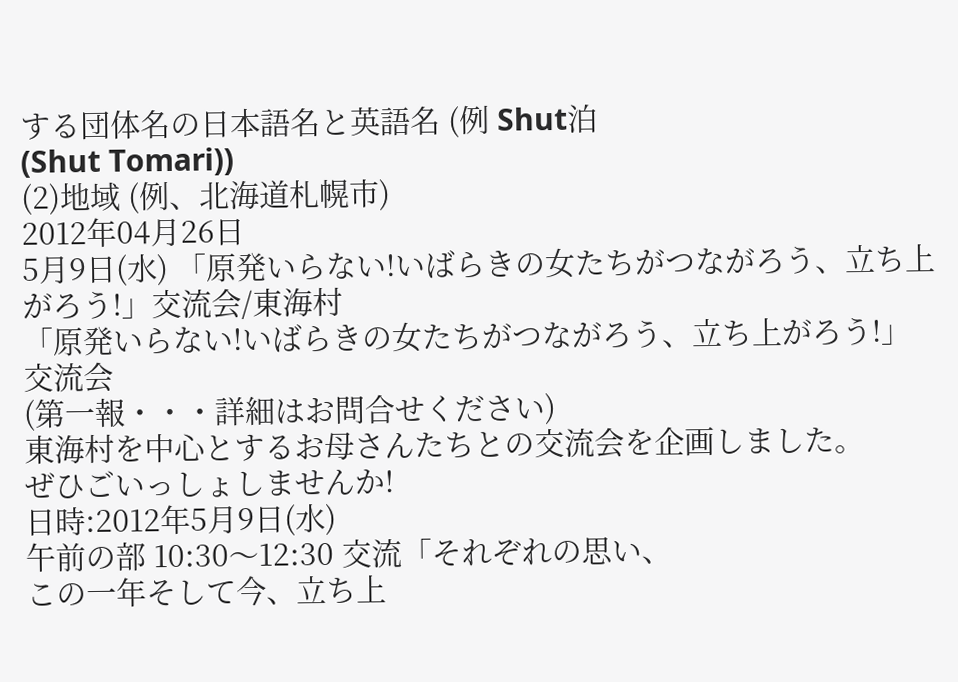する団体名の日本語名と英語名 (例 Shut泊
(Shut Tomari))
(2)地域 (例、北海道札幌市)
2012年04月26日
5月9日(水) 「原発いらない!いばらきの女たちがつながろう、立ち上がろう!」交流会/東海村
「原発いらない!いばらきの女たちがつながろう、立ち上がろう!」交流会
(第一報・・・詳細はお問合せください)
東海村を中心とするお母さんたちとの交流会を企画しました。
ぜひごいっしょしませんか!
日時:2012年5月9日(水)
午前の部 10:30〜12:30 交流「それぞれの思い、
この一年そして今、立ち上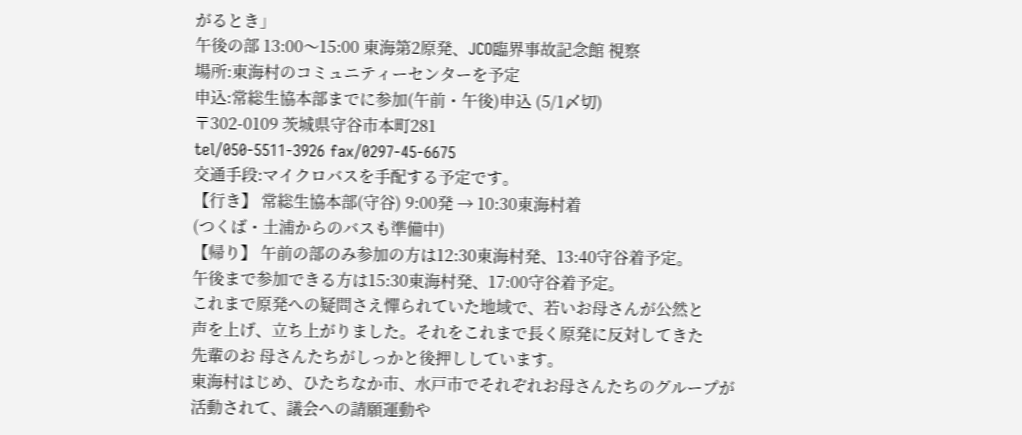がるとき」
午後の部 13:00〜15:00 東海第2原発、JCO臨界事故記念館 視察
場所:東海村のコミュニティーセンターを予定
申込:常総生協本部までに参加(午前・午後)申込 (5/1〆切)
〒302-0109 茨城県守谷市本町281
tel/050-5511-3926 fax/0297-45-6675
交通手段:マイクロバスを手配する予定です。
【行き】 常総生協本部(守谷) 9:00発 → 10:30東海村着
(つくば・土浦からのバスも準備中)
【帰り】 午前の部のみ参加の方は12:30東海村発、13:40守谷着予定。
午後まで参加できる方は15:30東海村発、17:00守谷着予定。
これまで原発への疑問さえ憚られていた地域で、若いお母さんが公然と
声を上げ、立ち上がりました。それをこれまで長く原発に反対してきた
先輩のお 母さんたちがしっかと後押ししています。
東海村はじめ、ひたちなか市、水戸市でそれぞれお母さんたちのグループが
活動されて、議会への請願運動や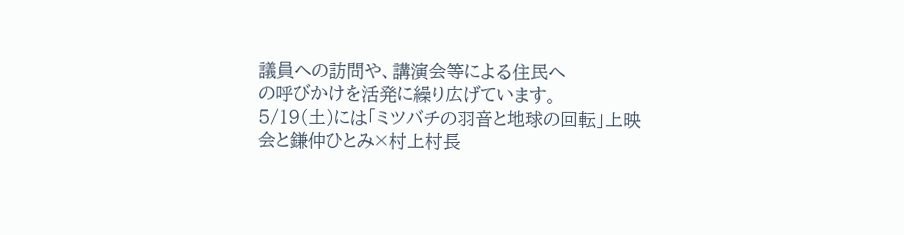議員への訪問や、講演会等による住民へ
の呼びかけを活発に繰り広げています。
5/19(土)には「ミツバチの羽音と地球の回転」上映会と鎌仲ひとみ×村上村長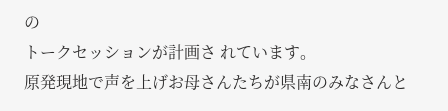の
トークセッションが計画さ れています。
原発現地で声を上げお母さんたちが県南のみなさんと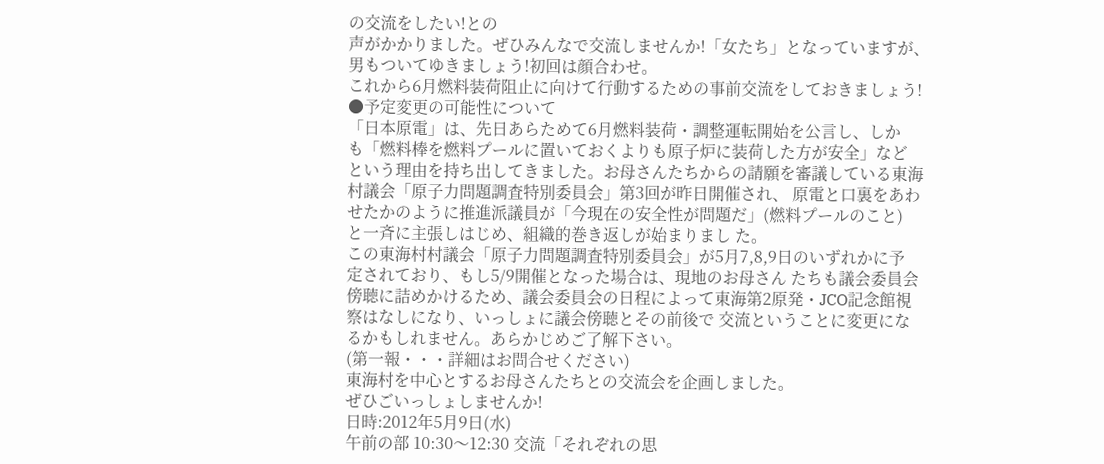の交流をしたい!との
声がかかりました。ぜひみんなで交流しませんか!「女たち」となっていますが、
男もついてゆきましょう!初回は顔合わせ。
これから6月燃料装荷阻止に向けて行動するための事前交流をしておきましょう!
●予定変更の可能性について
「日本原電」は、先日あらためて6月燃料装荷・調整運転開始を公言し、しか
も「燃料棒を燃料プールに置いておくよりも原子炉に装荷した方が安全」など
という理由を持ち出してきました。お母さんたちからの請願を審議している東海
村議会「原子力問題調査特別委員会」第3回が昨日開催され、 原電と口裏をあわ
せたかのように推進派議員が「今現在の安全性が問題だ」(燃料プールのこと)
と一斉に主張しはじめ、組織的巻き返しが始まりまし た。
この東海村村議会「原子力問題調査特別委員会」が5月7,8,9日のいずれかに予
定されており、もし5/9開催となった場合は、現地のお母さん たちも議会委員会
傍聴に詰めかけるため、議会委員会の日程によって東海第2原発・JCO記念館視
察はなしになり、いっしょに議会傍聴とその前後で 交流ということに変更にな
るかもしれません。あらかじめご了解下さい。
(第一報・・・詳細はお問合せください)
東海村を中心とするお母さんたちとの交流会を企画しました。
ぜひごいっしょしませんか!
日時:2012年5月9日(水)
午前の部 10:30〜12:30 交流「それぞれの思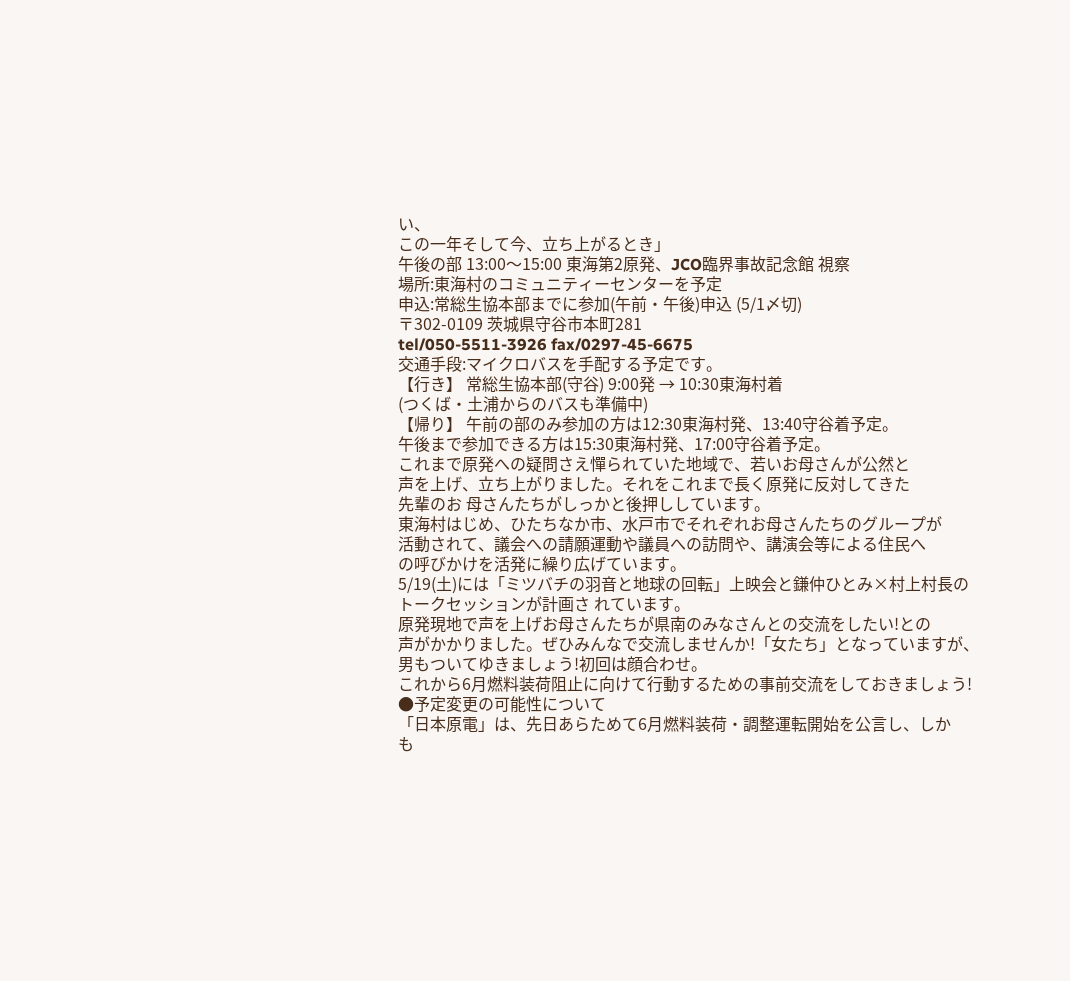い、
この一年そして今、立ち上がるとき」
午後の部 13:00〜15:00 東海第2原発、JCO臨界事故記念館 視察
場所:東海村のコミュニティーセンターを予定
申込:常総生協本部までに参加(午前・午後)申込 (5/1〆切)
〒302-0109 茨城県守谷市本町281
tel/050-5511-3926 fax/0297-45-6675
交通手段:マイクロバスを手配する予定です。
【行き】 常総生協本部(守谷) 9:00発 → 10:30東海村着
(つくば・土浦からのバスも準備中)
【帰り】 午前の部のみ参加の方は12:30東海村発、13:40守谷着予定。
午後まで参加できる方は15:30東海村発、17:00守谷着予定。
これまで原発への疑問さえ憚られていた地域で、若いお母さんが公然と
声を上げ、立ち上がりました。それをこれまで長く原発に反対してきた
先輩のお 母さんたちがしっかと後押ししています。
東海村はじめ、ひたちなか市、水戸市でそれぞれお母さんたちのグループが
活動されて、議会への請願運動や議員への訪問や、講演会等による住民へ
の呼びかけを活発に繰り広げています。
5/19(土)には「ミツバチの羽音と地球の回転」上映会と鎌仲ひとみ×村上村長の
トークセッションが計画さ れています。
原発現地で声を上げお母さんたちが県南のみなさんとの交流をしたい!との
声がかかりました。ぜひみんなで交流しませんか!「女たち」となっていますが、
男もついてゆきましょう!初回は顔合わせ。
これから6月燃料装荷阻止に向けて行動するための事前交流をしておきましょう!
●予定変更の可能性について
「日本原電」は、先日あらためて6月燃料装荷・調整運転開始を公言し、しか
も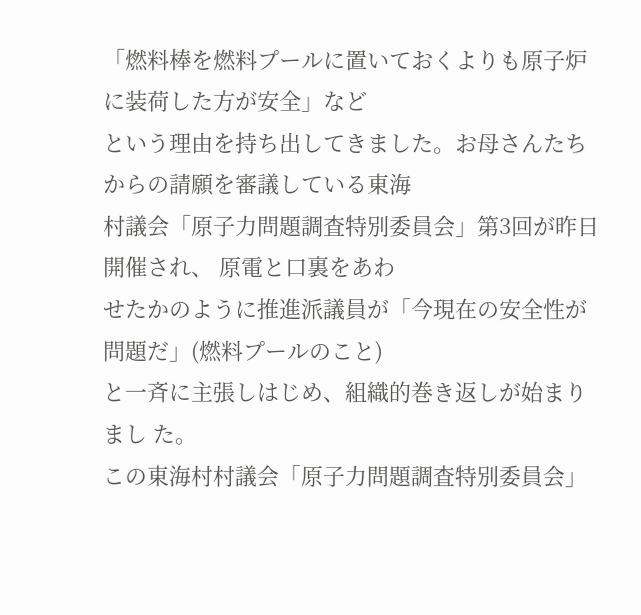「燃料棒を燃料プールに置いておくよりも原子炉に装荷した方が安全」など
という理由を持ち出してきました。お母さんたちからの請願を審議している東海
村議会「原子力問題調査特別委員会」第3回が昨日開催され、 原電と口裏をあわ
せたかのように推進派議員が「今現在の安全性が問題だ」(燃料プールのこと)
と一斉に主張しはじめ、組織的巻き返しが始まりまし た。
この東海村村議会「原子力問題調査特別委員会」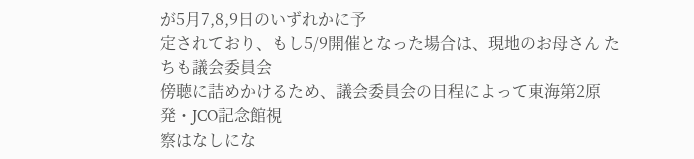が5月7,8,9日のいずれかに予
定されており、もし5/9開催となった場合は、現地のお母さん たちも議会委員会
傍聴に詰めかけるため、議会委員会の日程によって東海第2原発・JCO記念館視
察はなしにな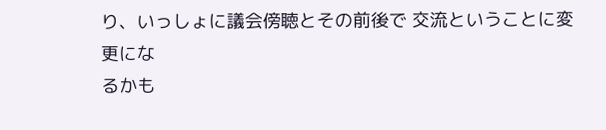り、いっしょに議会傍聴とその前後で 交流ということに変更にな
るかも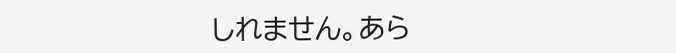しれません。あら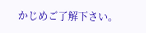かじめご了解下さい。